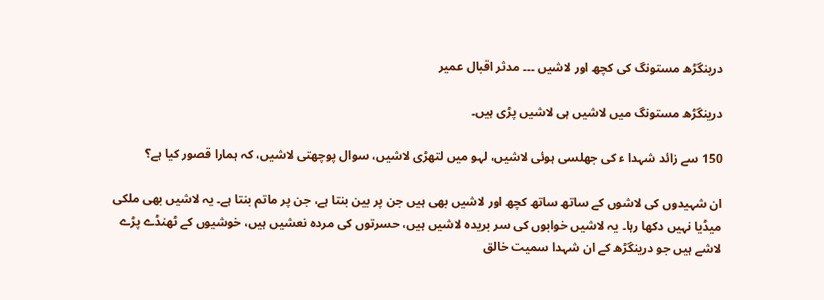درینگڑھ مستونگ کی کچھ اور لاشیں ۔۔۔ مدثر اقبال عمیر

درینگڑھ مستونگ میں لاشیں ہی لاشیں پڑی ہیں۔

150 سے زائد شہدا ء کی جھلسی ہوئی لاشیں، لہو میں لتھڑی لاشیں، سوال پوچھتی لاشیں، کہ ہمارا قصور کیا ہے؟

ان شہیدوں کی لاشوں کے ساتھ ساتھ کچھ اور لاشیں بھی ہیں جن پر بین بنتا ہے، جن پر ماتم بنتا ہے۔ یہ لاشیں بھی ملکی میڈیا نہیں دکھا رہا۔ یہ لاشیں خوابوں کی سر بریدہ لاشیں ہیں، حسرتوں کی مردہ نعشیں ہیں، خوشیوں کے ٹھنڈے پڑے لاشے ہیں جو درینگڑھ کے ان شہدا سمیت خالق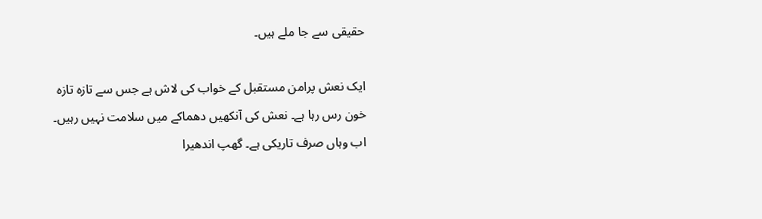حقیقی سے جا ملے ہیں۔

ایک نعش پرامن مستقبل کے خواب کی لاش ہے جس سے تازہ تازہ خون رس رہا ہے۔ نعش کی آنکھیں دھماکے میں سلامت نہیں رہیں۔ اب وہاں صرف تاریکی ہے۔ گھپ اندھیرا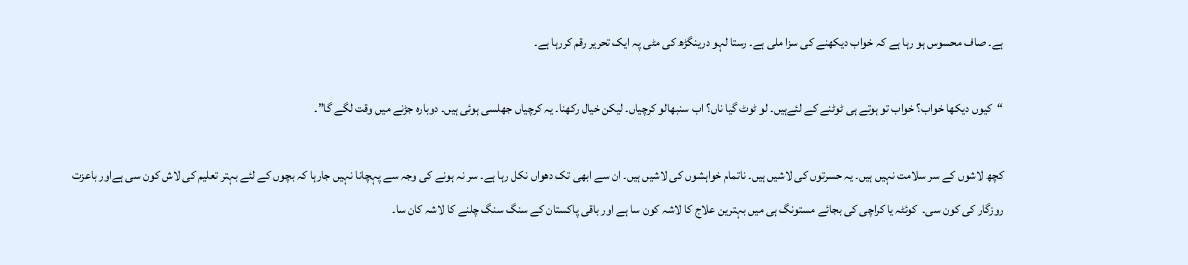ہے۔ صاف محسوس ہو رہا ہے کہ خواب دیکھنے کی سزا ملی ہے۔ رستا لہو درینگڑھ کی مٹی پہ ایک تحریر رقم کررہا ہے۔

“کیوں دیکھا خواب؟ خواب تو ہوتے ہی ٹوٹنے کے لئےہیں۔ لو ٹوٹ گیا ناں؟ اب سنبھالو کرچیاں۔ لیکن خیال رکھنا۔ یہ کرچیاں جھلسی ہوئی ہیں۔ دوبارہ جڑنے میں وقت لگے گا”۔

کچھ لاشوں کے سر سلامت نہیں ہیں۔ یہ حسرتوں کی لاشیں ہیں۔ ناتمام خواہشوں کی لاشیں ہیں۔ ان سے ابھی تک دھواں نکل رہا ہے۔ سر نہ ہونے کی وجہ سے پہچانا نہیں جارہا کہ بچوں کے لئے بہتر تعلیم کی لاش کون سی ہےاور باعزت روزگار کی کون سی۔  کوئٹہ یا کراچی کی بجائے مستونگ ہی میں بہترین علاج کا لاشہ کون سا ہے اور باقی پاکستان کے سنگ سنگ چلنے کا لاشہ کان سا۔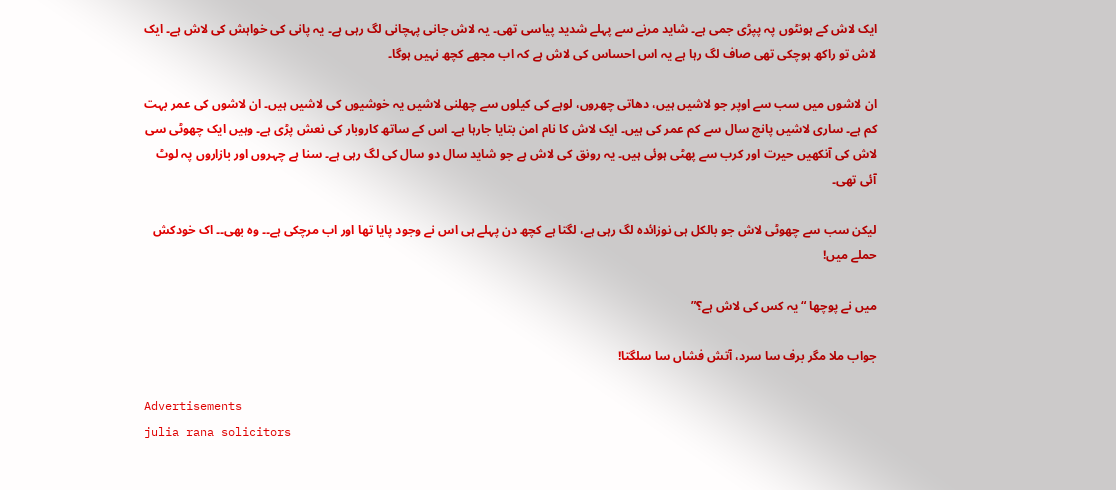ایک لاش کے ہونٹوں پہ پپڑی جمی ہے۔ شاید مرنے سے پہلے شدید پیاسی تھی۔ یہ لاش جانی پہچانی لگ رہی ہے۔ یہ پانی کی خواہش کی لاش ہے۔ ایک لاش تو راکھ ہوچکی تھی صاف لگ رہا ہے یہ اس احساس کی لاش ہے کہ اب مجھے کچھ نہیں ہوگا۔

ان لاشوں میں سب سے اوپر جو لاشیں ہیں، دھاتی چھروں، لوہے کی کیلوں سے چھلنی لاشیں یہ خوشیوں کی لاشیں ہیں۔ ان لاشوں کی عمر بہت کم ہے۔ ساری لاشیں پانچ سال سے کم عمر کی ہیں۔ ایک لاش کا نام امن بتایا جارہا ہے۔ اس کے ساتھ کاروبار کی نعش پڑی ہے۔ وہیں ایک چھوٹی سی لاش کی آنکھیں حیرت اور کرب سے پھٹی ہوئی ہیں۔ یہ رونق کی لاش ہے جو شاید سال دو سال کی لگ رہی ہے۔ سنا ہے چہروں اور بازاروں پہ لوٹ آئی تھی۔

لیکن سب سے چھوٹی لاش جو بالکل ہی نوزائدہ لگ رہی ہے، لگتا ہے کچھ دن پہلے ہی اس نے وجود پایا تھا اور اب مرچکی ہے۔۔ وہ بھی۔۔ اک خودکش حملے میں!

میں نے پوچھا “یہ کس کی لاش ہے؟”

جواب ملا مگر برف سا سرد، آتش فشاں سا سلگتا!

Advertisements
julia rana solicitors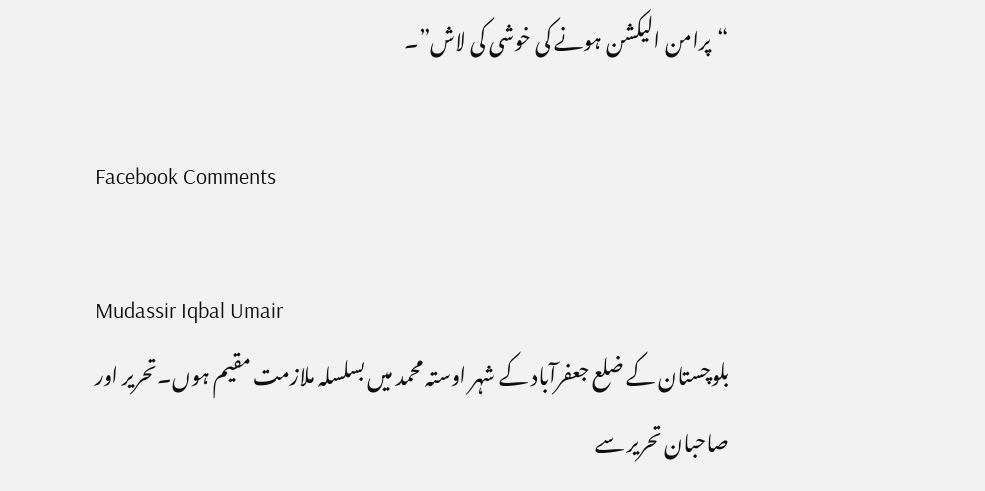“پرامن الیکشن ہونے کی خوشی کی لاش”۔

Facebook Comments

Mudassir Iqbal Umair
بلوچستان کے ضلع جعفرآباد کے شہر اوستہ محمد میں بسلسلہ ملازمت مقیم ہوں۔تحریر اور صاحبان تحریر سے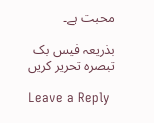محبت ہے۔

بذریعہ فیس بک تبصرہ تحریر کریں

Leave a Reply